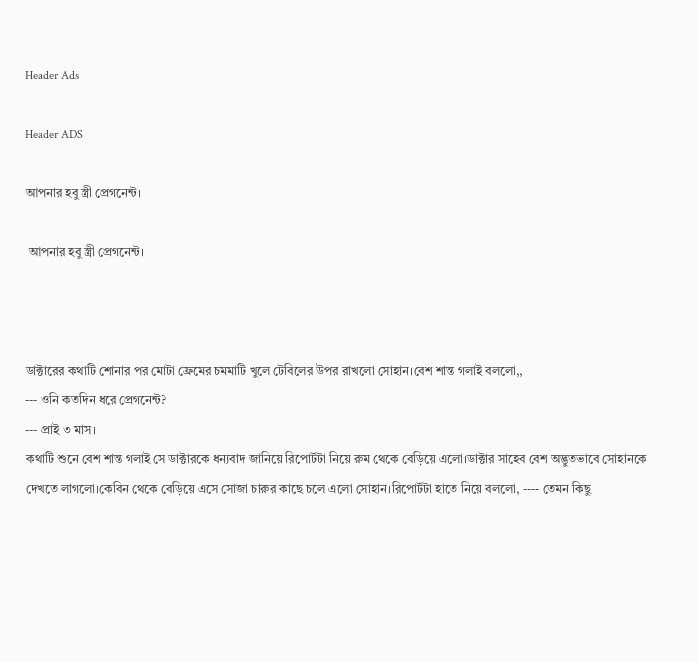Header Ads

Header ADS

আপনার হবু স্ত্রী প্রেগনেন্ট।

 আপনার হবু স্ত্রী প্রেগনেন্ট।



ডাক্টারের কথাটি শোনার পর মোটা ফ্রেমের চমমাটি খুলে টেবিলের উপর রাখলো সোহান।বেশ শান্ত গলাই বললো,,
--- ওনি কতদিন ধরে প্রেগনেন্ট?
--- প্রাই ৩ মাস।
কথাটি শুনে বেশ শান্ত গলাই সে ডাক্টারকে ধন্যবাদ জানিয়ে রিপোর্টটা নিয়ে রুম থেকে বেড়িয়ে এলো।ডাক্টার সাহেব বেশ অদ্ভুতভাবে সোহানকে দেখতে লাগলো।কেবিন থেকে বেড়িয়ে এসে সোজা চারুর কাছে চলে এলো সোহান।রিপোর্টটা হাতে নিয়ে বললো, ---- তেমন কিছু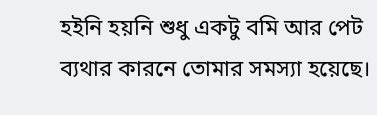হইনি হয়নি শুধু একটু বমি আর পেট ব্যথার কারনে তোমার সমস্যা হয়েছে।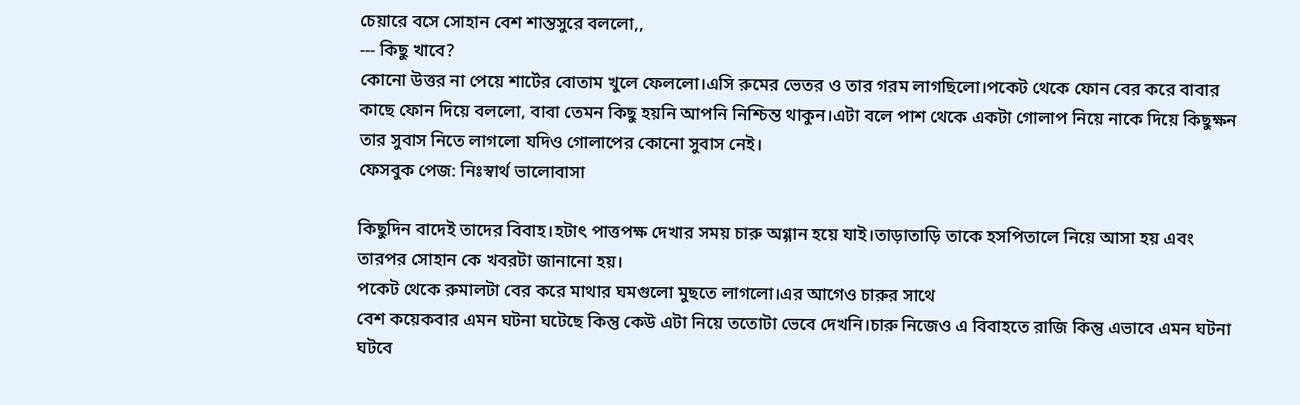চেয়ারে বসে সোহান বেশ শান্তসুরে বললো,,
--- কিছু খাবে?
কোনো উত্তর না পেয়ে শার্টের বোতাম খুলে ফেললো।এসি রুমের ভেতর ও তার গরম লাগছিলো।পকেট থেকে ফোন বের করে বাবার কাছে ফোন দিয়ে বললো, বাবা তেমন কিছু হয়নি আপনি নিশ্চিন্ত থাকুন।এটা বলে পাশ থেকে একটা গোলাপ নিয়ে নাকে দিয়ে কিছুক্ষন তার সুবাস নিতে লাগলো যদিও গোলাপের কোনো সুবাস নেই।
ফেসবুক পেজ: নিঃস্বার্থ ভালোবাসা

কিছুদিন বাদেই তাদের বিবাহ।হটাৎ পাত্তপক্ষ দেখার সময় চারু অগ্গান হয়ে যাই।তাড়াতাড়ি তাকে হসপিতালে নিয়ে আসা হয় এবং তারপর সোহান কে খবরটা জানানো হয়।
পকেট থেকে রুমালটা বের করে মাথার ঘমগুলো মুছতে লাগলো।এর আগেও চারুর সাথে
বেশ কয়েকবার এমন ঘটনা ঘটেছে কিন্তু কেউ এটা নিয়ে ততোটা ভেবে দেখনি।চারু নিজেও এ বিবাহতে রাজি কিন্তু এভাবে এমন ঘটনা ঘটবে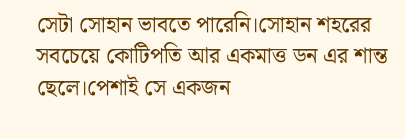সেটা সোহান ভাবতে পারেনি।সোহান শহরের সবচেয়ে কোটিপতি আর একমাত্ত ডন এর শান্ত ছেলে।পেশাই সে একজন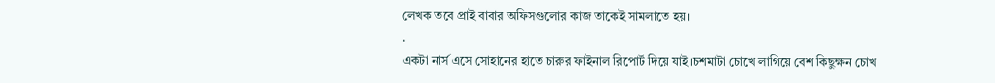লেখক তবে প্রাই বাবার অফিসগুলোর কাজ তাকেই সামলাতে হয়।
.
একটা নার্স এসে সোহানের হাতে চারুর ফাইনাল রিপোর্ট দিয়ে যাই।চশমাটা চোখে লাগিয়ে বেশ কিছুক্ষন চোখ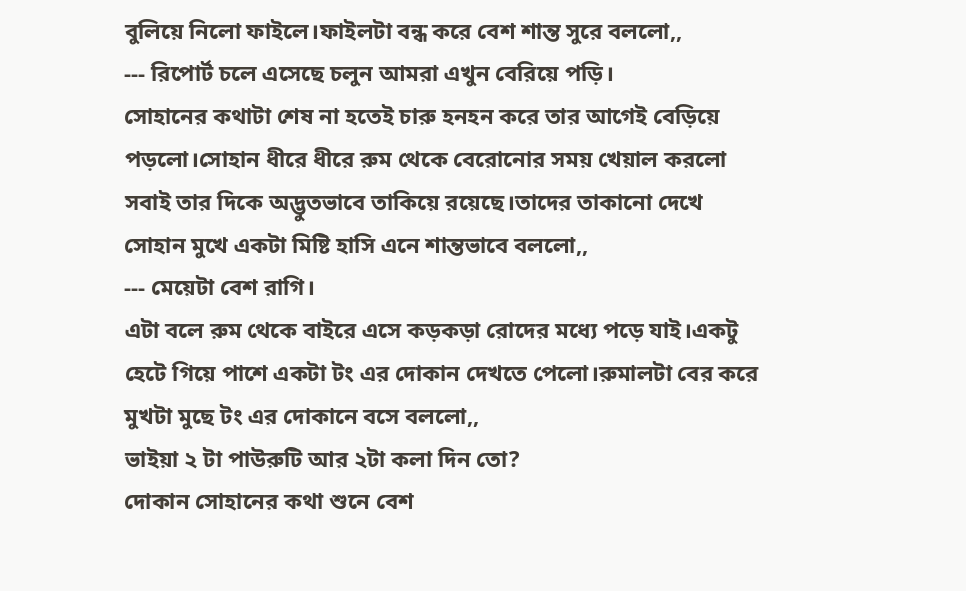বুলিয়ে নিলো ফাইলে।ফাইলটা বন্ধ করে বেশ শান্ত সুরে বললো,,
--- রিপোর্ট চলে এসেছে চলুন আমরা এখুন বেরিয়ে পড়ি।
সোহানের কথাটা শেষ না হতেই চারু হনহন করে তার আগেই বেড়িয়ে পড়লো।সোহান ধীরে ধীরে রুম থেকে বেরোনোর সময় খেয়াল করলো সবাই তার দিকে অদ্ভুতভাবে তাকিয়ে রয়েছে।তাদের তাকানো দেখে সোহান মুখে একটা মিষ্টি হাসি এনে শান্তভাবে বললো,,
--- মেয়েটা বেশ রাগি।
এটা বলে রুম থেকে বাইরে এসে কড়কড়া রোদের মধ্যে পড়ে যাই।একটু হেটে গিয়ে পাশে একটা টং এর দোকান দেখতে পেলো।রুমালটা বের করে মুখটা মুছে টং এর দোকানে বসে বললো,,
ভাইয়া ২ টা পাউরুটি আর ২টা কলা দিন তো?
দোকান সোহানের কথা শুনে বেশ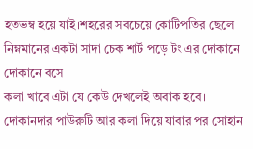হতভম্ব হয়ে যাই।শহরের সবচেয়ে কোটিপতির ছেলে নিম্নমানের একটা সাদা চেক শার্ট পড়ে টং এর দোকানে দোকানে বসে
কলা খাবে এটা যে কেউ দেখলেই অবাক হবে।
দোকানদার পাউরুটি আর কলা দিয়ে যাবার পর সোহান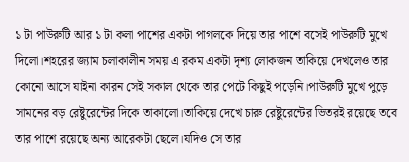১ টা পাউরুটি আর ১ টা কলা পাশের একটা পাগলকে দিয়ে তার পাশে বসেই পাউরুটি মুখে দিলো।শহরের জ্যাম চলাকালীন সময় এ রকম একটা দৃশ্য লোকজন তাকিয়ে দেখলেও তার কোনো আসে যাইনা কারন সেই সকাল থেকে তার পেটে কিছুই পড়েনি।পাউরুটি মুখে পুড়ে সামনের বড় রেষ্টুরেন্টের দিকে তাকালো।তাকিয়ে দেখে চারু রেষ্টুরেন্টের ভিতরই রয়েছে তবে তার পাশে রয়েছে অন্য আরেকটা ছেলে।যদিও সে তার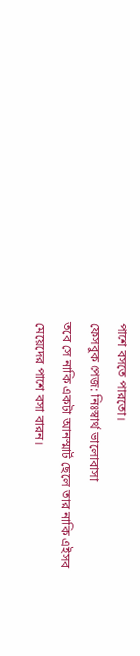পাশে বসতে পারতো।
ফেসবুক পেজ: নিঃস্বার্থ ভালোবাসা
তবে সে নাকি একটা আনস্মার্ট ছেলে তার নাকি এইসব মেয়েদের পাশে বসা বারন।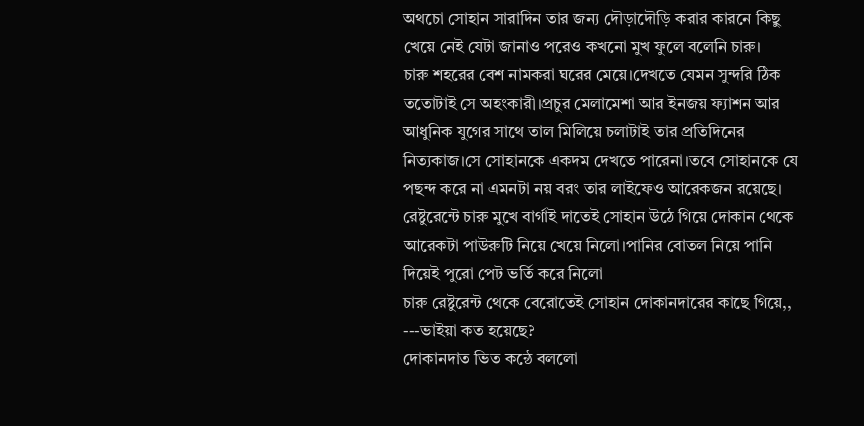অথচো সোহান সারাদিন তার জন্য দৌড়াদৌড়ি করার কারনে কিছু খেয়ে নেই যেটা জানাও পরেও কখনো মুখ ফুলে বলেনি চারু।
চারু শহরের বেশ নামকরা ঘরের মেয়ে।দেখতে যেমন সুন্দরি ঠিক ততোটাই সে অহংকারী।প্রচুর মেলামেশা আর ইনজয় ফ্যাশন আর আধুনিক যুগের সাথে তাল মিলিয়ে চলাটাই তার প্রতিদিনের নিত্যকাজ।সে সোহানকে একদম দেখতে পারেনা।তবে সোহানকে যে পছন্দ করে না এমনটা নয় বরং তার লাইফেও আরেকজন রয়েছে।
রেষ্টুরেন্টে চারু মুখে বার্গাই দাতেই সোহান উঠে গিয়ে দোকান থেকে আরেকটা পাউরুটি নিয়ে খেয়ে নিলো।পানির বোতল নিয়ে পানি দিয়েই পুরো পেট ভর্তি করে নিলো
চারু রেষ্টুরেন্ট থেকে বেরোতেই সোহান দোকানদারের কাছে গিয়ে,,
---ভাইয়া কত হয়েছে?
দোকানদাত ভিত কন্ঠে বললো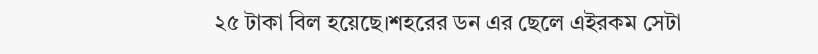২৫ টাকা বিল হয়েছে।শহরের ডন এর ছেলে এইরকম সেটা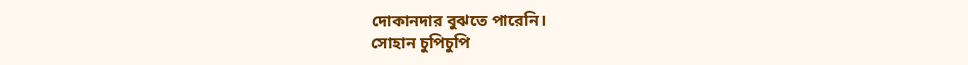দোকানদার বুঝতে পারেনি।
সোহান চুপিচুপি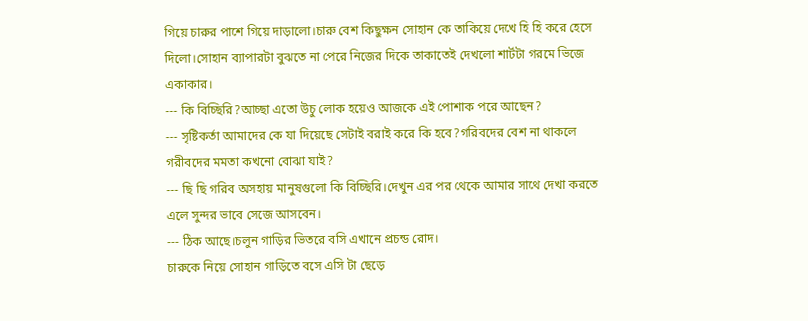গিয়ে চারুর পাশে গিয়ে দাড়ালো।চারু বেশ কিছুক্ষন সোহান কে তাকিয়ে দেখে হি হি করে হেসে দিলো।সোহান ব্যাপারটা বুঝতে না পেরে নিজের দিকে তাকাতেই দেখলো শার্টটা গরমে ভিজে একাকার।
--- কি বিচ্ছিরি?আচ্ছা এতো উচু লোক হয়েও আজকে এই পোশাক পরে আছেন?
--- সৃষ্টিকর্তা আমাদের কে যা দিয়েছে সেটাই বরাই করে কি হবে?গরিবদের বেশ না থাকলে গরীবদের মমতা কখনো বোঝা যাই?
--- ছি ছি গরিব অসহায় মানুষগুলো কি বিচ্ছিরি।দেখুন এর পর থেকে আমার সাথে দেখা করতে এলে সুন্দর ভাবে সেজে আসবেন।
--- ঠিক আছে।চলুন গাড়ির ভিতরে বসি এখানে প্রচন্ড রোদ।
চারুকে নিয়ে সোহান গাড়িতে বসে এসি টা ছেড়ে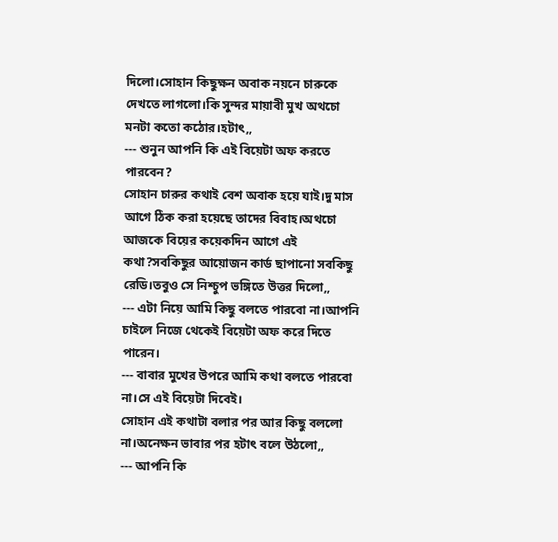দিলো।সোহান কিছুক্ষন অবাক নয়নে চারুকে দেখতে লাগলো।কি সুন্দর মায়াবী মুখ অথচো মনটা কতো কঠোর।হটাৎ,,
--- শুনুন আপনি কি এই বিয়েটা অফ করতে পারবেন?
সোহান চারুর কথাই বেশ অবাক হয়ে যাই।দু মাস আগে ঠিক করা হয়েছে তাদের বিবাহ।অথচো আজকে বিয়ের কয়েকদিন আগে এই কথা?সবকিছুর আয়োজন কার্ড ছাপানো সবকিছু রেডি।তবুও সে নিশ্চুপ ভঙ্গিতে উত্তর দিলো,,
--- এটা নিয়ে আমি কিছু বলতে পারবো না।আপনি চাইলে নিজে থেকেই বিয়েটা অফ করে দিতে পারেন।
--- বাবার মুখের উপরে আমি কথা বলতে পারবো না।সে এই বিয়েটা দিবেই।
সোহান এই কথাটা বলার পর আর কিছু বললো না।অনেক্ষন ভাবার পর হটাৎ বলে উঠলো,,
--- আপনি কি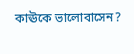কাঊকে ভালোবাসেন?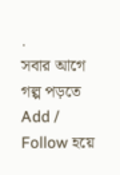.
সবার আগে গল্প পড়তে Add / Follow হয়ে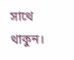সাথে থাকুন।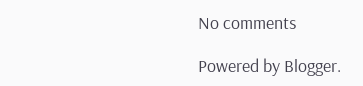No comments

Powered by Blogger.